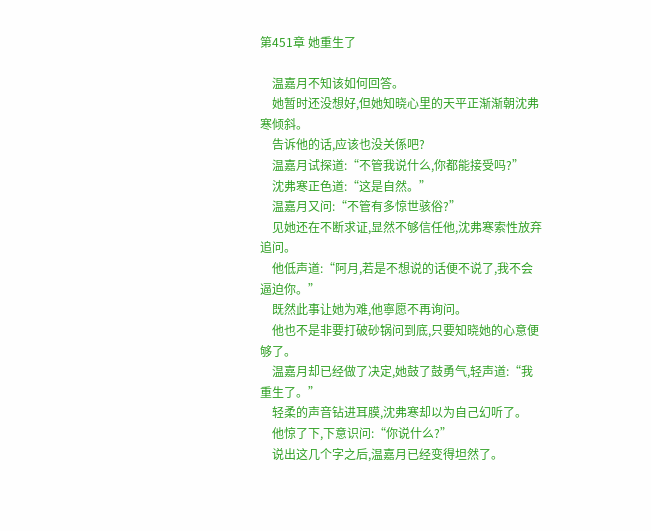第451章 她重生了

    温嘉月不知该如何回答。
    她暂时还没想好,但她知晓心里的天平正渐渐朝沈弗寒倾斜。
    告诉他的话,应该也没关係吧?
    温嘉月试探道:“不管我说什么,你都能接受吗?”
    沈弗寒正色道:“这是自然。”
    温嘉月又问:“不管有多惊世骇俗?”
    见她还在不断求证,显然不够信任他,沈弗寒索性放弃追问。
    他低声道:“阿月,若是不想说的话便不说了,我不会逼迫你。”
    既然此事让她为难,他寧愿不再询问。
    他也不是非要打破砂锅问到底,只要知晓她的心意便够了。
    温嘉月却已经做了决定,她鼓了鼓勇气,轻声道:“我重生了。”
    轻柔的声音钻进耳膜,沈弗寒却以为自己幻听了。
    他惊了下,下意识问:“你说什么?”
    说出这几个字之后,温嘉月已经变得坦然了。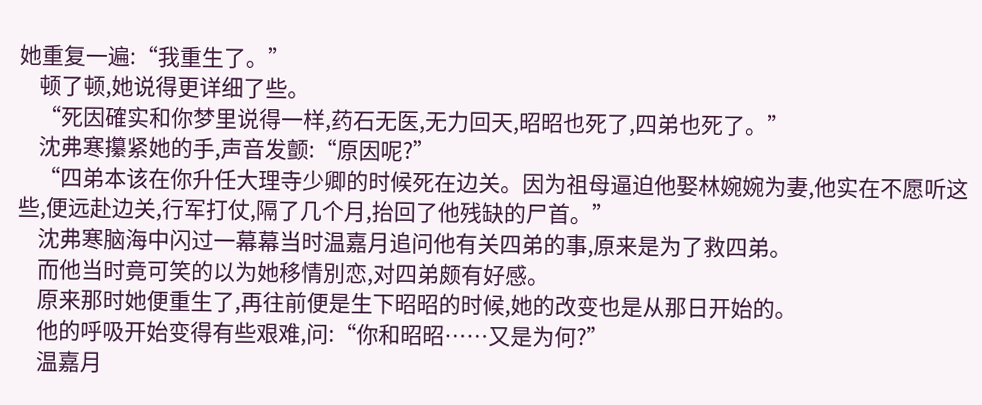她重复一遍:“我重生了。”
    顿了顿,她说得更详细了些。
    “死因確实和你梦里说得一样,药石无医,无力回天,昭昭也死了,四弟也死了。”
    沈弗寒攥紧她的手,声音发颤:“原因呢?”
    “四弟本该在你升任大理寺少卿的时候死在边关。因为祖母逼迫他娶林婉婉为妻,他实在不愿听这些,便远赴边关,行军打仗,隔了几个月,抬回了他残缺的尸首。”
    沈弗寒脑海中闪过一幕幕当时温嘉月追问他有关四弟的事,原来是为了救四弟。
    而他当时竟可笑的以为她移情別恋,对四弟颇有好感。
    原来那时她便重生了,再往前便是生下昭昭的时候,她的改变也是从那日开始的。
    他的呼吸开始变得有些艰难,问:“你和昭昭……又是为何?”
    温嘉月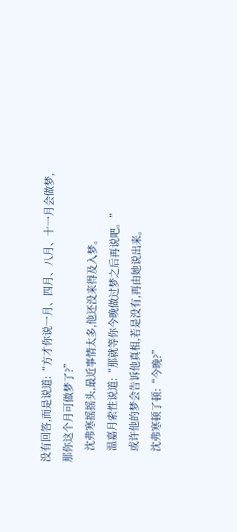没有回答,而是说道:“方才你说一月、四月、八月、十一月会做梦,那你这个月可做梦了?”
    沈弗寒摇摇头,最近事情太多,他还没来得及入梦。
    温嘉月索性说道:“那就等你今晚做过梦之后再说吧。”
    或许他的梦会告诉他真相,若是没有,再由她说出来。
    沈弗寒顿了顿:“今晚?”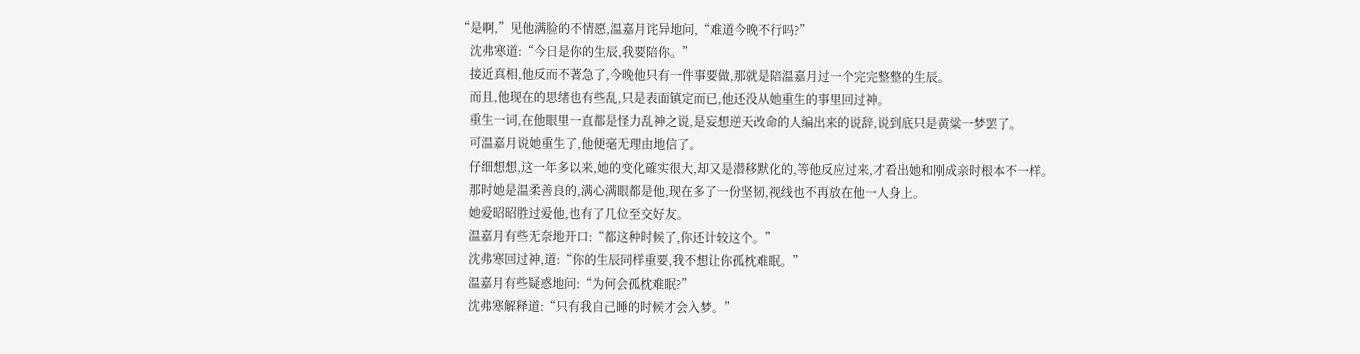“是啊,”见他满脸的不情愿,温嘉月诧异地问,“难道今晚不行吗?”
    沈弗寒道:“今日是你的生辰,我要陪你。”
    接近真相,他反而不著急了,今晚他只有一件事要做,那就是陪温嘉月过一个完完整整的生辰。
    而且,他现在的思绪也有些乱,只是表面镇定而已,他还没从她重生的事里回过神。
    重生一词,在他眼里一直都是怪力乱神之说,是妄想逆天改命的人编出来的说辞,说到底只是黄粱一梦罢了。
    可温嘉月说她重生了,他便毫无理由地信了。
    仔细想想,这一年多以来,她的变化確实很大,却又是潜移默化的,等他反应过来,才看出她和刚成亲时根本不一样。
    那时她是温柔善良的,满心满眼都是他,现在多了一份坚韧,视线也不再放在他一人身上。
    她爱昭昭胜过爱他,也有了几位至交好友。
    温嘉月有些无奈地开口:“都这种时候了,你还计较这个。”
    沈弗寒回过神,道:“你的生辰同样重要,我不想让你孤枕难眠。”
    温嘉月有些疑惑地问:“为何会孤枕难眠?”
    沈弗寒解释道:“只有我自己睡的时候才会入梦。”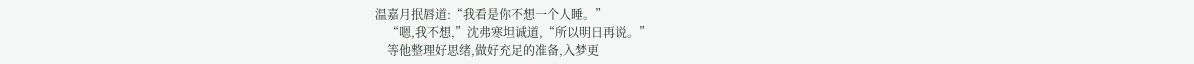温嘉月抿唇道:“我看是你不想一个人睡。”
    “嗯,我不想,”沈弗寒坦诚道,“所以明日再说。”
    等他整理好思绪,做好充足的准备,入梦更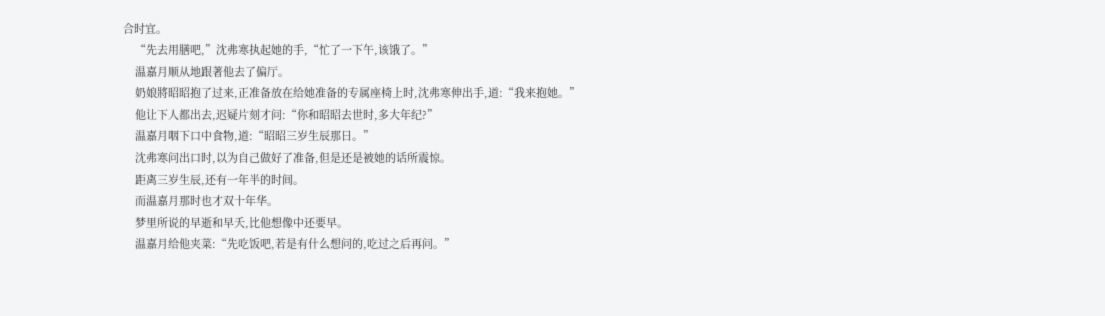合时宜。
    “先去用膳吧,”沈弗寒执起她的手,“忙了一下午,该饿了。”
    温嘉月顺从地跟著他去了偏厅。
    奶娘將昭昭抱了过来,正准备放在给她准备的专属座椅上时,沈弗寒伸出手,道:“我来抱她。”
    他让下人都出去,迟疑片刻才问:“你和昭昭去世时,多大年纪?”
    温嘉月咽下口中食物,道:“昭昭三岁生辰那日。”
    沈弗寒问出口时,以为自己做好了准备,但是还是被她的话所震惊。
    距离三岁生辰,还有一年半的时间。
    而温嘉月那时也才双十年华。
    梦里所说的早逝和早夭,比他想像中还要早。
    温嘉月给他夹菜:“先吃饭吧,若是有什么想问的,吃过之后再问。”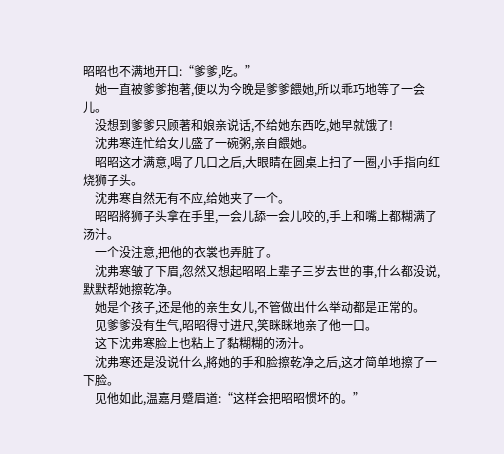昭昭也不满地开口:“爹爹,吃。”
    她一直被爹爹抱著,便以为今晚是爹爹餵她,所以乖巧地等了一会儿。
    没想到爹爹只顾著和娘亲说话,不给她东西吃,她早就饿了!
    沈弗寒连忙给女儿盛了一碗粥,亲自餵她。
    昭昭这才满意,喝了几口之后,大眼睛在圆桌上扫了一圈,小手指向红烧狮子头。
    沈弗寒自然无有不应,给她夹了一个。
    昭昭將狮子头拿在手里,一会儿舔一会儿咬的,手上和嘴上都糊满了汤汁。
    一个没注意,把他的衣裳也弄脏了。
    沈弗寒皱了下眉,忽然又想起昭昭上辈子三岁去世的事,什么都没说,默默帮她擦乾净。
    她是个孩子,还是他的亲生女儿,不管做出什么举动都是正常的。
    见爹爹没有生气,昭昭得寸进尺,笑眯眯地亲了他一口。
    这下沈弗寒脸上也粘上了黏糊糊的汤汁。
    沈弗寒还是没说什么,將她的手和脸擦乾净之后,这才简单地擦了一下脸。
    见他如此,温嘉月蹙眉道:“这样会把昭昭惯坏的。”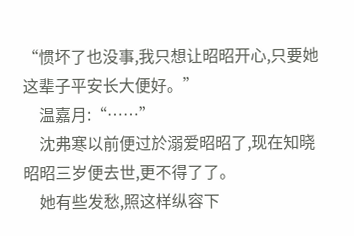“惯坏了也没事,我只想让昭昭开心,只要她这辈子平安长大便好。”
    温嘉月:“……”
    沈弗寒以前便过於溺爱昭昭了,现在知晓昭昭三岁便去世,更不得了了。
    她有些发愁,照这样纵容下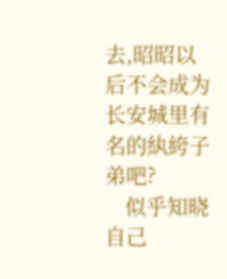去,昭昭以后不会成为长安城里有名的紈絝子弟吧?
    似乎知晓自己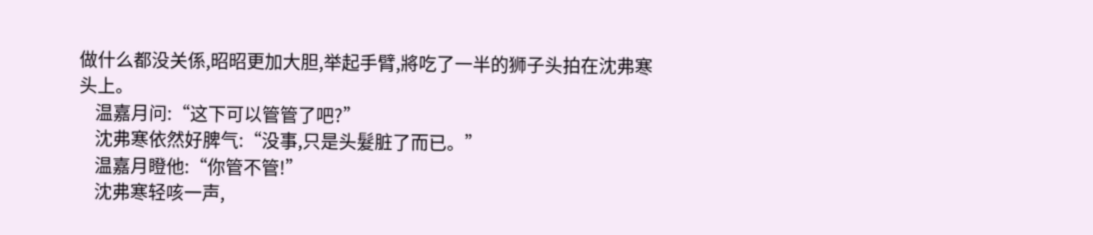做什么都没关係,昭昭更加大胆,举起手臂,將吃了一半的狮子头拍在沈弗寒头上。
    温嘉月问:“这下可以管管了吧?”
    沈弗寒依然好脾气:“没事,只是头髮脏了而已。”
    温嘉月瞪他:“你管不管!”
    沈弗寒轻咳一声,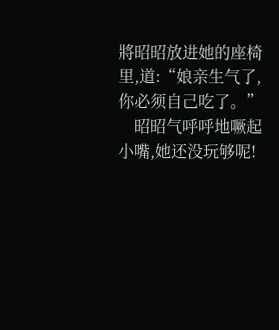將昭昭放进她的座椅里,道:“娘亲生气了,你必须自己吃了。”
    昭昭气呼呼地噘起小嘴,她还没玩够呢!